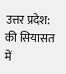उत्तर प्रदेश: की सियासत में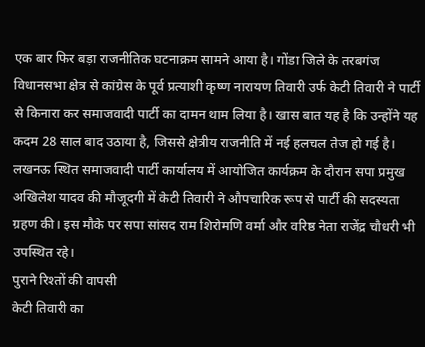एक बार फिर बड़ा राजनीतिक घटनाक्रम सामने आया है। गोंडा जिले के तरबगंज विधानसभा क्षेत्र से कांग्रेस के पूर्व प्रत्याशी कृष्ण नारायण तिवारी उर्फ केटी तिवारी ने पार्टी से किनारा कर समाजवादी पार्टी का दामन थाम लिया है। खास बात यह है कि उन्होंने यह कदम 28 साल बाद उठाया है, जिससे क्षेत्रीय राजनीति में नई हलचल तेज हो गई है।
लखनऊ स्थित समाजवादी पार्टी कार्यालय में आयोजित कार्यक्रम के दौरान सपा प्रमुख अखिलेश यादव की मौजूदगी में केटी तिवारी ने औपचारिक रूप से पार्टी की सदस्यता ग्रहण की। इस मौके पर सपा सांसद राम शिरोमणि वर्मा और वरिष्ठ नेता राजेंद्र चौधरी भी उपस्थित रहे।
पुराने रिश्तों की वापसी
केटी तिवारी का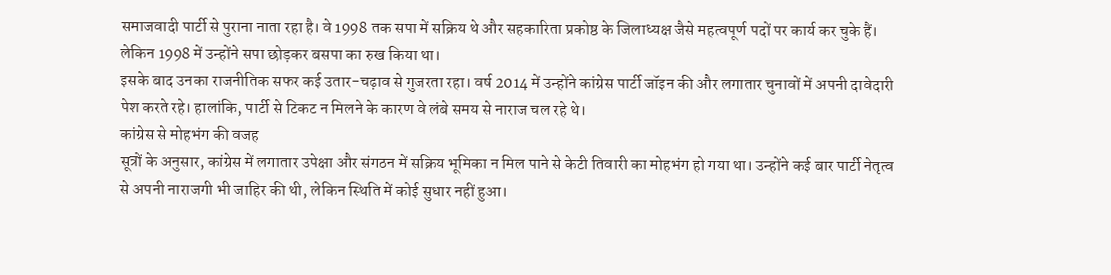समाजवादी पार्टी से पुराना नाता रहा है। वे 1998 तक सपा में सक्रिय थे और सहकारिता प्रकोष्ठ के जिलाध्यक्ष जैसे महत्वपूर्ण पदों पर कार्य कर चुके हैं। लेकिन 1998 में उन्होंने सपा छोड़कर बसपा का रुख किया था।
इसके बाद उनका राजनीतिक सफर कई उतार-चढ़ाव से गुजरता रहा। वर्ष 2014 में उन्होंने कांग्रेस पार्टी जॉइन की और लगातार चुनावों में अपनी दावेदारी पेश करते रहे। हालांकि, पार्टी से टिकट न मिलने के कारण वे लंबे समय से नाराज चल रहे थे।
कांग्रेस से मोहभंग की वजह
सूत्रों के अनुसार, कांग्रेस में लगातार उपेक्षा और संगठन में सक्रिय भूमिका न मिल पाने से केटी तिवारी का मोहभंग हो गया था। उन्होंने कई बार पार्टी नेतृत्व से अपनी नाराजगी भी जाहिर की थी, लेकिन स्थिति में कोई सुधार नहीं हुआ।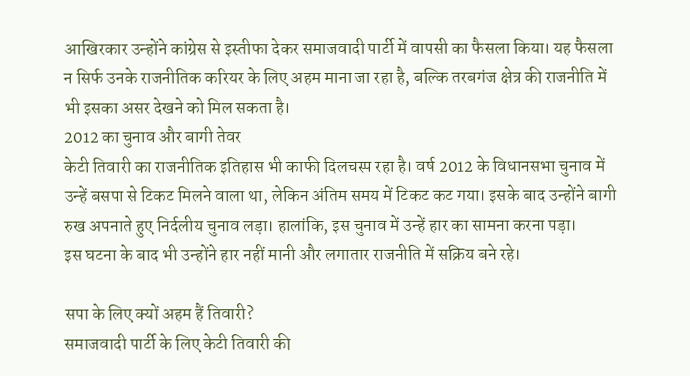आखिरकार उन्होंने कांग्रेस से इस्तीफा देकर समाजवादी पार्टी में वापसी का फैसला किया। यह फैसला न सिर्फ उनके राजनीतिक करियर के लिए अहम माना जा रहा है, बल्कि तरबगंज क्षेत्र की राजनीति में भी इसका असर देखने को मिल सकता है।
2012 का चुनाव और बागी तेवर
केटी तिवारी का राजनीतिक इतिहास भी काफी दिलचस्प रहा है। वर्ष 2012 के विधानसभा चुनाव में उन्हें बसपा से टिकट मिलने वाला था, लेकिन अंतिम समय में टिकट कट गया। इसके बाद उन्होंने बागी रुख अपनाते हुए निर्दलीय चुनाव लड़ा। हालांकि, इस चुनाव में उन्हें हार का सामना करना पड़ा।
इस घटना के बाद भी उन्होंने हार नहीं मानी और लगातार राजनीति में सक्रिय बने रहे।

सपा के लिए क्यों अहम हैं तिवारी?
समाजवादी पार्टी के लिए केटी तिवारी की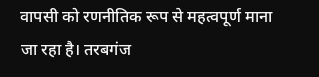वापसी को रणनीतिक रूप से महत्वपूर्ण माना जा रहा है। तरबगंज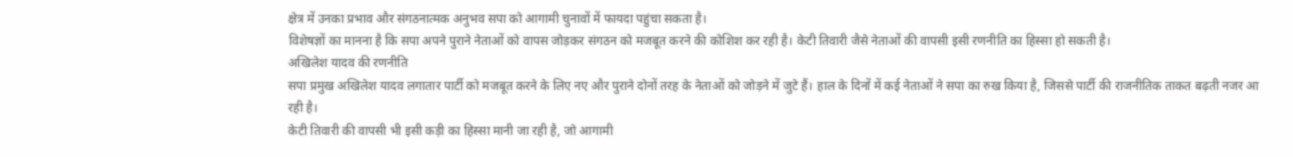क्षेत्र में उनका प्रभाव और संगठनात्मक अनुभव सपा को आगामी चुनावों में फायदा पहुंचा सकता है।
विशेषज्ञों का मानना है कि सपा अपने पुराने नेताओं को वापस जोड़कर संगठन को मजबूत करने की कोशिश कर रही है। केटी तिवारी जैसे नेताओं की वापसी इसी रणनीति का हिस्सा हो सकती है।
अखिलेश यादव की रणनीति
सपा प्रमुख अखिलेश यादव लगातार पार्टी को मजबूत करने के लिए नए और पुराने दोनों तरह के नेताओं को जोड़ने में जुटे हैं। हाल के दिनों में कई नेताओं ने सपा का रुख किया है, जिससे पार्टी की राजनीतिक ताकत बढ़ती नजर आ रही है।
केटी तिवारी की वापसी भी इसी कड़ी का हिस्सा मानी जा रही है, जो आगामी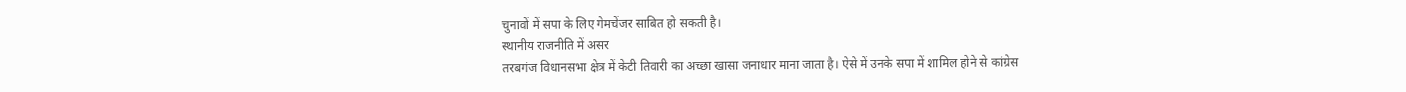चुनावों में सपा के लिए गेमचेंजर साबित हो सकती है।
स्थानीय राजनीति में असर
तरबगंज विधानसभा क्षेत्र में केटी तिवारी का अच्छा खासा जनाधार माना जाता है। ऐसे में उनके सपा में शामिल होने से कांग्रेस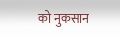को नुकसान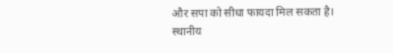और सपा को सीधा फायदा मिल सकता है।
स्थानीय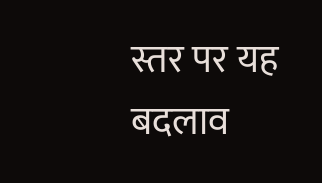स्तर पर यह बदलाव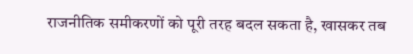राजनीतिक समीकरणों को पूरी तरह बदल सकता है, खासकर तब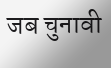जब चुनावी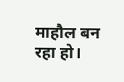माहौल बन रहा हो।